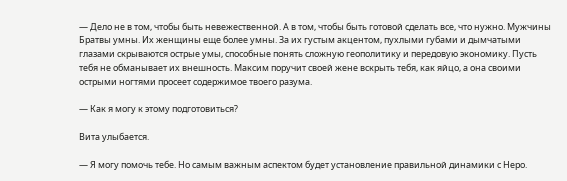— Дело не в том, чтобы быть невежественной. А в том, чтобы быть готовой сделать все, что нужно. Мужчины Братвы умны. Их женщины еще более умны. За их густым акцентом, пухлыми губами и дымчатыми глазами скрываются острые умы, способные понять сложную геополитику и передовую экономику. Пусть тебя не обманывает их внешность. Максим поручит своей жене вскрыть тебя, как яйцо, а она своими острыми ногтями просеет содержимое твоего разума.

— Как я могу к этому подготовиться?

Вита улыбается.

— Я могу помочь тебе. Но самым важным аспектом будет установление правильной динамики с Неро.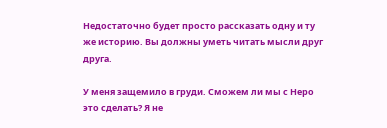Недостаточно будет просто рассказать одну и ту же историю. Вы должны уметь читать мысли друг друга.

У меня защемило в груди. Сможем ли мы с Неро это сделать? Я не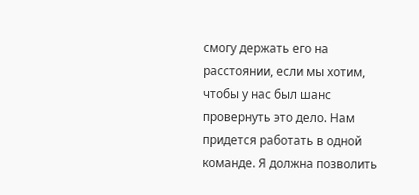смогу держать его на расстоянии, если мы хотим, чтобы у нас был шанс провернуть это дело. Нам придется работать в одной команде. Я должна позволить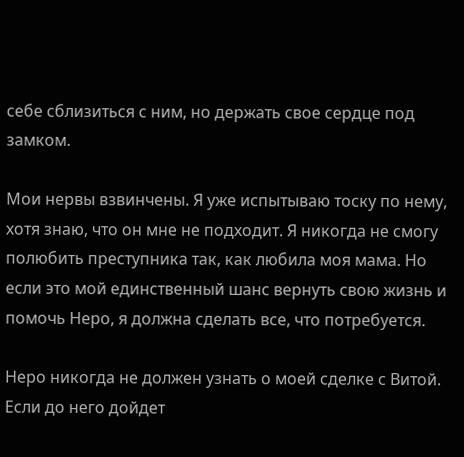себе сблизиться с ним, но держать свое сердце под замком.

Мои нервы взвинчены. Я уже испытываю тоску по нему, хотя знаю, что он мне не подходит. Я никогда не смогу полюбить преступника так, как любила моя мама. Но если это мой единственный шанс вернуть свою жизнь и помочь Неро, я должна сделать все, что потребуется.

Неро никогда не должен узнать о моей сделке с Витой. Если до него дойдет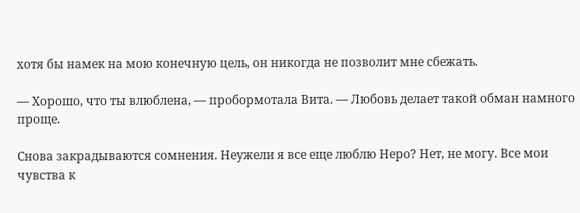хотя бы намек на мою конечную цель, он никогда не позволит мне сбежать.

— Хорошо, что ты влюблена, — пробормотала Вита. — Любовь делает такой обман намного проще.

Снова закрадываются сомнения. Неужели я все еще люблю Неро? Нет, не могу. Все мои чувства к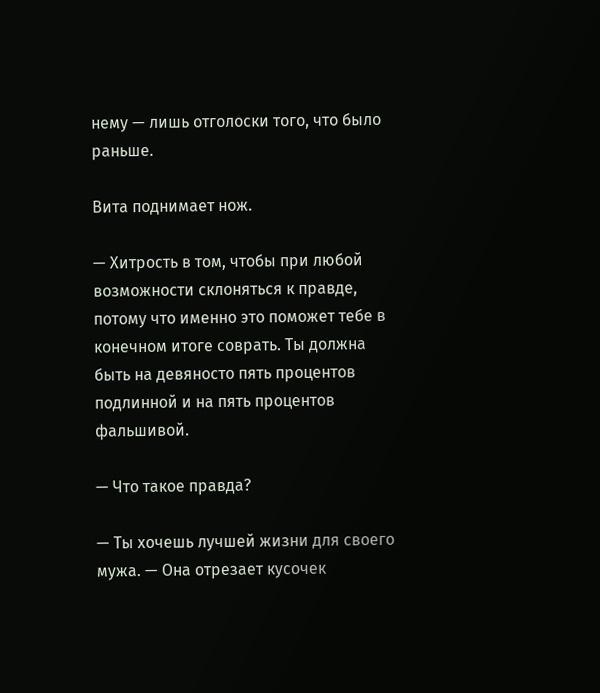нему — лишь отголоски того, что было раньше.

Вита поднимает нож.

— Хитрость в том, чтобы при любой возможности склоняться к правде, потому что именно это поможет тебе в конечном итоге соврать. Ты должна быть на девяносто пять процентов подлинной и на пять процентов фальшивой.

— Что такое правда?

— Ты хочешь лучшей жизни для своего мужа. — Она отрезает кусочек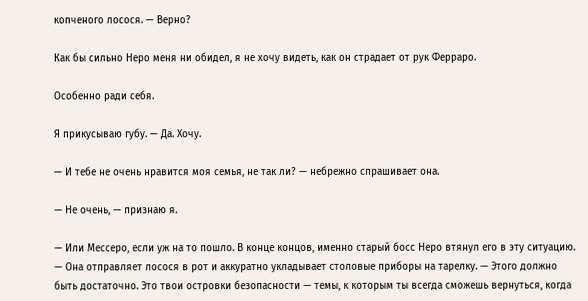копченого лосося. — Верно?

Как бы сильно Неро меня ни обидел, я не хочу видеть, как он страдает от рук Ферраро.

Особенно ради себя.

Я прикусываю губу. — Да. Хочу.

— И тебе не очень нравится моя семья, не так ли? — небрежно спрашивает она.

— Не очень, — признаю я.

— Или Мессеро, если уж на то пошло. В конце концов, именно старый босс Неро втянул его в эту ситуацию. — Она отправляет лосося в рот и аккуратно укладывает столовые приборы на тарелку. — Этого должно быть достаточно. Это твои островки безопасности — темы, к которым ты всегда сможешь вернуться, когда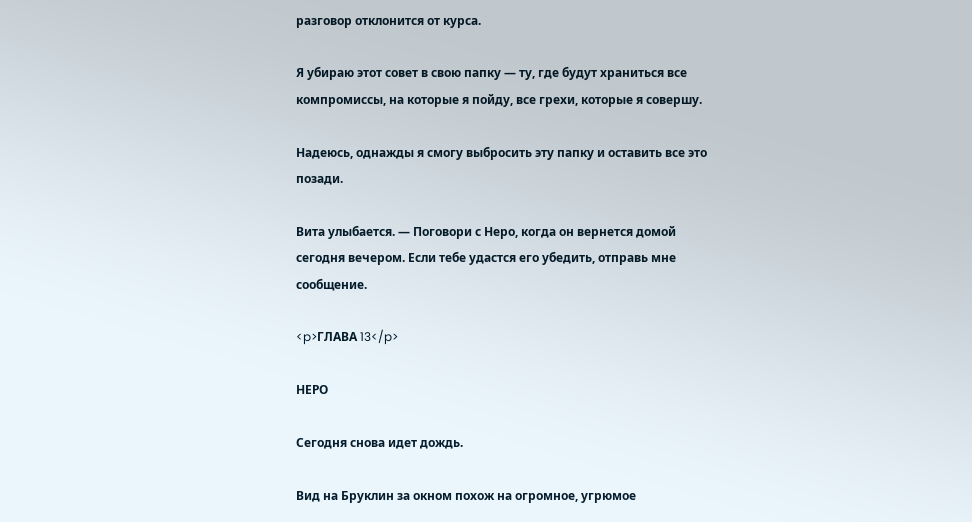разговор отклонится от курса.

Я убираю этот совет в свою папку — ту, где будут храниться все компромиссы, на которые я пойду, все грехи, которые я совершу.

Надеюсь, однажды я смогу выбросить эту папку и оставить все это позади.

Вита улыбается. — Поговори с Неро, когда он вернется домой сегодня вечером. Если тебе удастся его убедить, отправь мне сообщение.

<p>ГЛАВА 13</p>

НЕРО

Сегодня снова идет дождь.

Вид на Бруклин за окном похож на огромное, угрюмое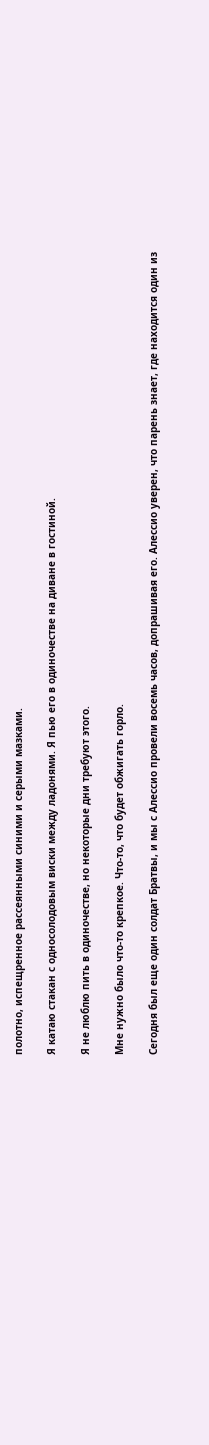полотно, испещренное рассеянными синими и серыми мазками.

Я катаю стакан с односолодовым виски между ладонями. Я пью его в одиночестве на диване в гостиной.

Я не люблю пить в одиночестве, но некоторые дни требуют этого.

Мне нужно было что-то крепкое. Что-то, что будет обжигать горло.

Сегодня был еще один солдат Братвы, и мы с Алессио провели восемь часов, допрашивая его. Алессио уверен, что парень знает, где находится один из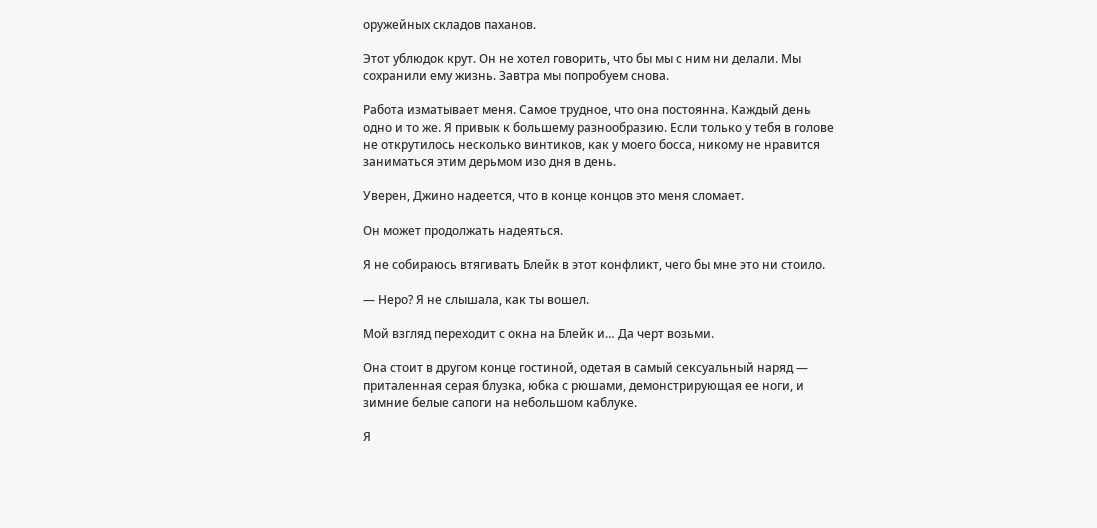оружейных складов паханов.

Этот ублюдок крут. Он не хотел говорить, что бы мы с ним ни делали. Мы сохранили ему жизнь. Завтра мы попробуем снова.

Работа изматывает меня. Самое трудное, что она постоянна. Каждый день одно и то же. Я привык к большему разнообразию. Если только у тебя в голове не открутилось несколько винтиков, как у моего босса, никому не нравится заниматься этим дерьмом изо дня в день.

Уверен, Джино надеется, что в конце концов это меня сломает.

Он может продолжать надеяться.

Я не собираюсь втягивать Блейк в этот конфликт, чего бы мне это ни стоило.

— Неро? Я не слышала, как ты вошел.

Мой взгляд переходит с окна на Блейк и… Да черт возьми.

Она стоит в другом конце гостиной, одетая в самый сексуальный наряд — приталенная серая блузка, юбка с рюшами, демонстрирующая ее ноги, и зимние белые сапоги на небольшом каблуке.

Я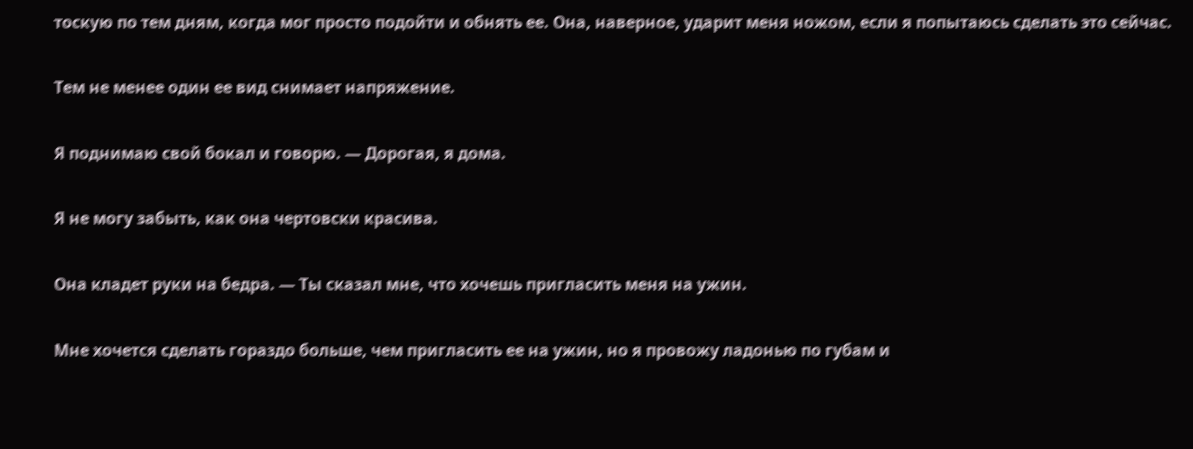тоскую по тем дням, когда мог просто подойти и обнять ее. Она, наверное, ударит меня ножом, если я попытаюсь сделать это сейчас.

Тем не менее один ее вид снимает напряжение.

Я поднимаю свой бокал и говорю. — Дорогая, я дома.

Я не могу забыть, как она чертовски красива.

Она кладет руки на бедра. — Ты сказал мне, что хочешь пригласить меня на ужин.

Мне хочется сделать гораздо больше, чем пригласить ее на ужин, но я провожу ладонью по губам и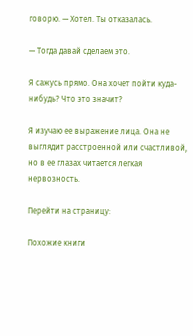говорю. — Хотел. Ты отказалась.

— Тогда давай сделаем это.

Я сажусь прямо. Она хочет пойти куда-нибудь? Что это значит?

Я изучаю ее выражение лица. Она не выглядит расстроенной или счастливой, но в ее глазах читается легкая нервозность.

Перейти на страницу:

Похожие книги